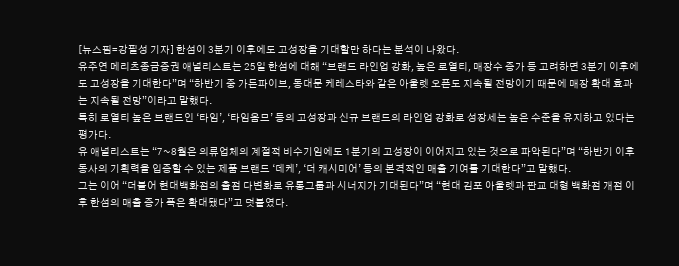[뉴스핌=강필성 기자] 한섬이 3분기 이후에도 고성장을 기대할만 하다는 분석이 나왔다.
유주연 메리츠종금증권 애널리스트는 25일 한섬에 대해 “브랜드 라인업 강화, 높은 로열티, 매장수 증가 등 고려하면 3분기 이후에도 고성장을 기대한다”며 “하반기 중 가든파이브, 동대문 케레스타와 같은 아울렛 오픈도 지속될 전망이기 때문에 매장 확대 효과는 지속될 전망”이라고 말했다.
특히 로열티 높은 브랜드인 ‘타임’, ‘타임옴므’ 등의 고성장과 신규 브랜드의 라인업 강화로 성장세는 높은 수준을 유지하고 있다는 평가다.
유 애널리스트는 “7~8월은 의류업체의 계절적 비수기임에도 1분기의 고성장이 이어지고 있는 것으로 파악된다”며 “하반기 이후 동사의 기획력을 입증할 수 있는 제품 브랜드 ‘데케’, ‘더 캐시미어’ 등의 본격적인 매출 기여를 기대한다”고 말했다.
그는 이어 “더불어 현대백화점의 출점 다변화로 유통그룹과 시너지가 기대된다”며 “현대 김포 아울렛과 판교 대형 백화점 개점 이후 한섬의 매출 증가 폭은 확대됐다”고 덧붙였다.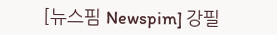[뉴스핌 Newspim] 강필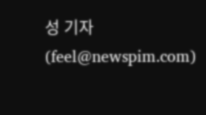성 기자 (feel@newspim.com)